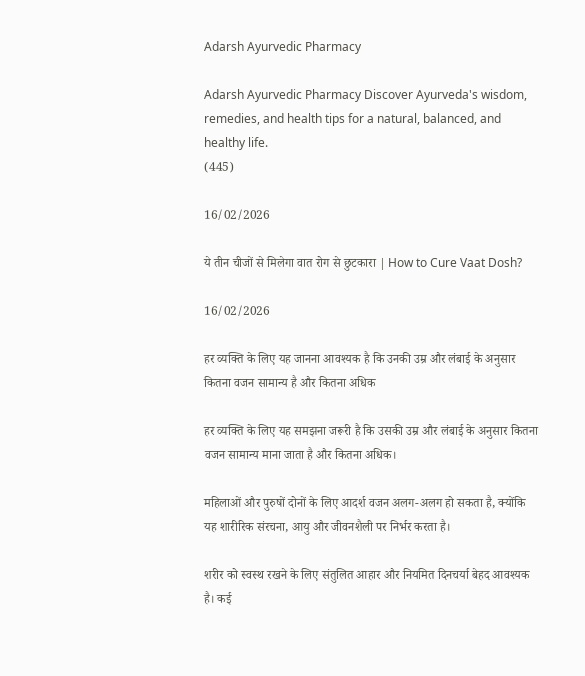Adarsh Ayurvedic Pharmacy

Adarsh Ayurvedic Pharmacy Discover Ayurveda's wisdom, remedies, and health tips for a natural, balanced, and healthy life.
(445)

16/02/2026

ये तीन चीजों से मिलेगा वात रोग से छुटकारा | How to Cure Vaat Dosh?

16/02/2026

हर व्यक्ति के लिए यह जानना आवश्यक है कि उनकी उम्र और लंबाई के अनुसार कितना वजन सामान्य है और कितना अधिक

हर व्यक्ति के लिए यह समझना जरूरी है कि उसकी उम्र और लंबाई के अनुसार कितना वजन सामान्य माना जाता है और कितना अधिक।

महिलाओं और पुरुषों दोनों के लिए आदर्श वजन अलग-अलग हो सकता है, क्योंकि यह शारीरिक संरचना, आयु और जीवनशैली पर निर्भर करता है।

शरीर को स्वस्थ रखने के लिए संतुलित आहार और नियमित दिनचर्या बेहद आवश्यक है। कई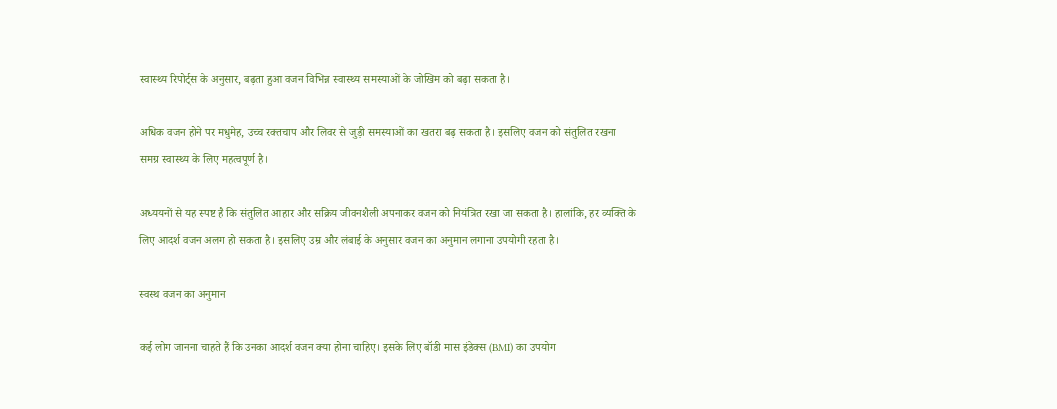स्वास्थ्य रिपोर्ट्स के अनुसार, बढ़ता हुआ वजन विभिन्न स्वास्थ्य समस्याओं के जोखिम को बढ़ा सकता है।

अधिक वजन होने पर मधुमेह, उच्च रक्तचाप और लिवर से जुड़ी समस्याओं का खतरा बढ़ सकता है। इसलिए वजन को संतुलित रखना समग्र स्वास्थ्य के लिए महत्वपूर्ण है।

अध्ययनों से यह स्पष्ट है कि संतुलित आहार और सक्रिय जीवनशैली अपनाकर वजन को नियंत्रित रखा जा सकता है। हालांकि, हर व्यक्ति के लिए आदर्श वजन अलग हो सकता है। इसलिए उम्र और लंबाई के अनुसार वजन का अनुमान लगाना उपयोगी रहता है।

स्वस्थ वजन का अनुमान

कई लोग जानना चाहते हैं कि उनका आदर्श वजन क्या होना चाहिए। इसके लिए बॉडी मास इंडेक्स (BMI) का उपयोग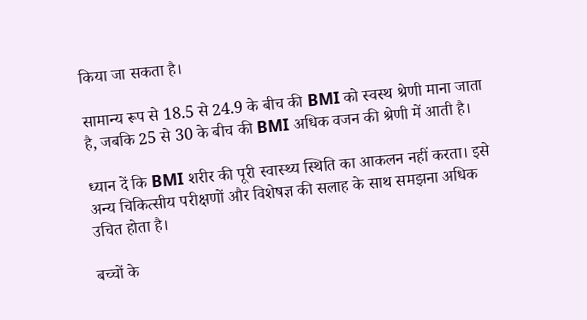किया जा सकता है।

सामान्य रूप से 18.5 से 24.9 के बीच की BMI को स्वस्थ श्रेणी माना जाता है, जबकि 25 से 30 के बीच की BMI अधिक वजन की श्रेणी में आती है।

ध्यान दें कि BMI शरीर की पूरी स्वास्थ्य स्थिति का आकलन नहीं करता। इसे अन्य चिकित्सीय परीक्षणों और विशेषज्ञ की सलाह के साथ समझना अधिक उचित होता है।

बच्चों के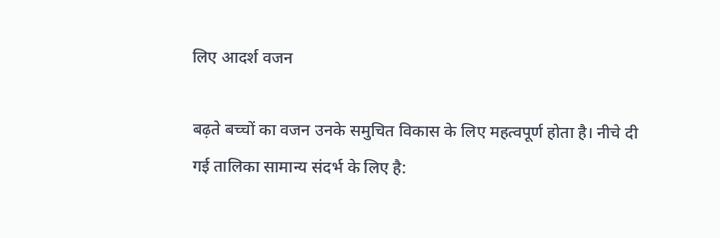लिए आदर्श वजन

बढ़ते बच्चों का वजन उनके समुचित विकास के लिए महत्वपूर्ण होता है। नीचे दी गई तालिका सामान्य संदर्भ के लिए है: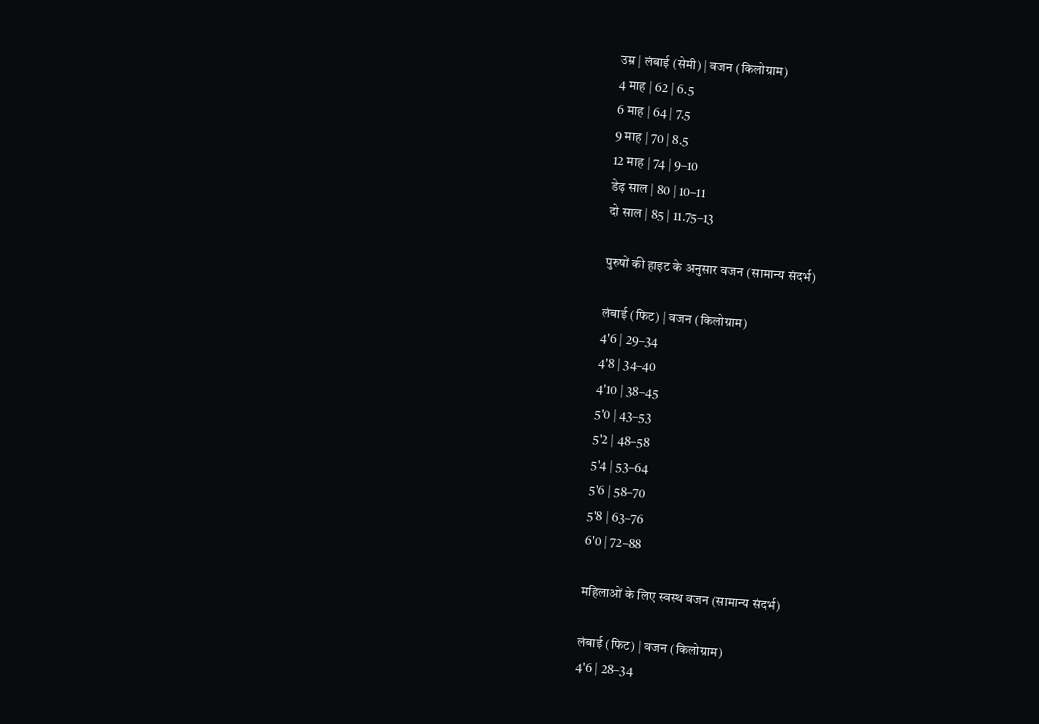उम्र | लंबाई (सेमी) | वजन (किलोग्राम)
4 माह | 62 | 6.5
6 माह | 64 | 7.5
9 माह | 70 | 8.5
12 माह | 74 | 9–10
डेढ़ साल | 80 | 10–11
दो साल | 85 | 11.75–13

पुरुषों की हाइट के अनुसार वजन (सामान्य संदर्भ)

लंबाई (फिट) | वजन (किलोग्राम)
4'6 | 29–34
4'8 | 34–40
4'10 | 38–45
5'0 | 43–53
5'2 | 48–58
5'4 | 53–64
5'6 | 58–70
5'8 | 63–76
6'0 | 72–88

महिलाओं के लिए स्वस्थ वजन (सामान्य संदर्भ)

लंबाई (फिट) | वजन (किलोग्राम)
4'6 | 28–34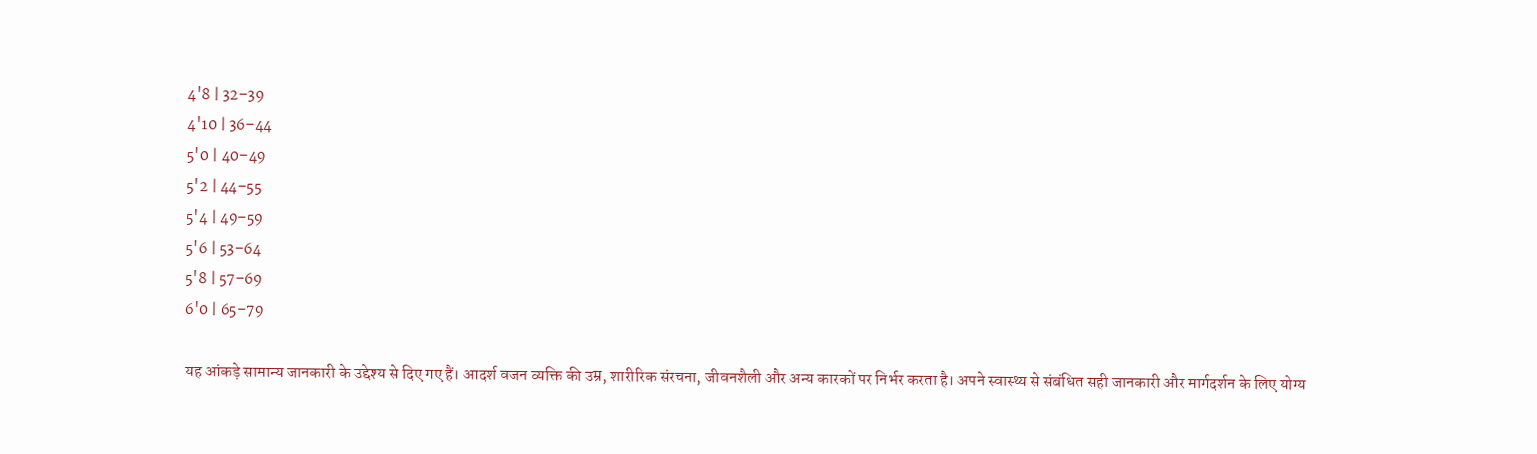4'8 | 32–39
4'10 | 36–44
5'0 | 40–49
5'2 | 44–55
5'4 | 49–59
5'6 | 53–64
5'8 | 57–69
6'0 | 65–79

यह आंकड़े सामान्य जानकारी के उद्देश्य से दिए गए हैं। आदर्श वजन व्यक्ति की उम्र, शारीरिक संरचना, जीवनशैली और अन्य कारकों पर निर्भर करता है। अपने स्वास्थ्य से संबंधित सही जानकारी और मार्गदर्शन के लिए योग्य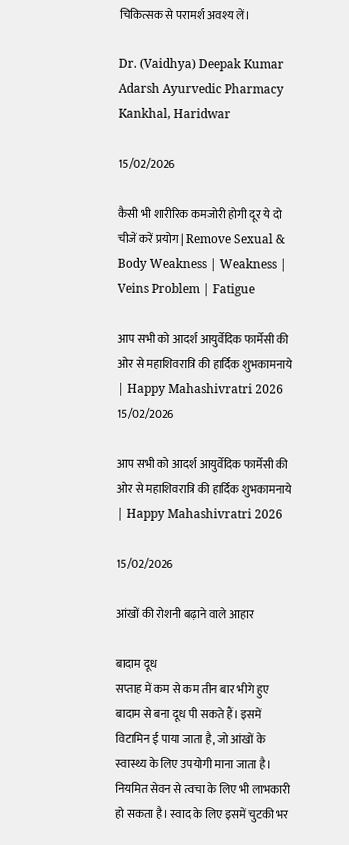चिकित्सक से परामर्श अवश्य लें।

Dr. (Vaidhya) Deepak Kumar
Adarsh Ayurvedic Pharmacy
Kankhal, Haridwar

15/02/2026

कैसी भी शारीरिक कमजोरी होगी दूर ये दो चीजें करें प्रयोग | Remove Sexual & Body Weakness | Weakness | Veins Problem | Fatigue

आप सभी को आदर्श आयुर्वेदिक फार्मेसी की ओर से महाशिवरात्रि की हार्दिक शुभकामनाये | Happy Mahashivratri 2026
15/02/2026

आप सभी को आदर्श आयुर्वेदिक फार्मेसी की ओर से महाशिवरात्रि की हार्दिक शुभकामनाये | Happy Mahashivratri 2026

15/02/2026

आंखों की रोशनी बढ़ाने वाले आहार

बादाम दूध
सप्ताह में कम से कम तीन बार भीगे हुए बादाम से बना दूध पी सकते हैं। इसमें विटामिन ई पाया जाता है, जो आंखों के स्वास्थ्य के लिए उपयोगी माना जाता है। नियमित सेवन से त्वचा के लिए भी लाभकारी हो सकता है। स्वाद के लिए इसमें चुटकी भर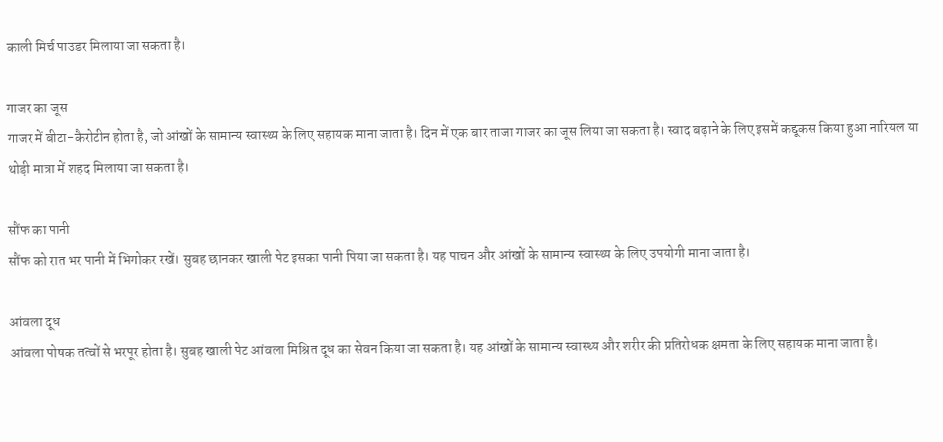काली मिर्च पाउडर मिलाया जा सकता है।

गाजर का जूस
गाजर में बीटा-कैरोटीन होता है, जो आंखों के सामान्य स्वास्थ्य के लिए सहायक माना जाता है। दिन में एक बार ताजा गाजर का जूस लिया जा सकता है। स्वाद बढ़ाने के लिए इसमें कद्दूकस किया हुआ नारियल या थोड़ी मात्रा में शहद मिलाया जा सकता है।

सौंफ का पानी
सौंफ को रात भर पानी में भिगोकर रखें। सुबह छानकर खाली पेट इसका पानी पिया जा सकता है। यह पाचन और आंखों के सामान्य स्वास्थ्य के लिए उपयोगी माना जाता है।

आंवला दूध
आंवला पोषक तत्वों से भरपूर होता है। सुबह खाली पेट आंवला मिश्रित दूध का सेवन किया जा सकता है। यह आंखों के सामान्य स्वास्थ्य और शरीर की प्रतिरोधक क्षमता के लिए सहायक माना जाता है।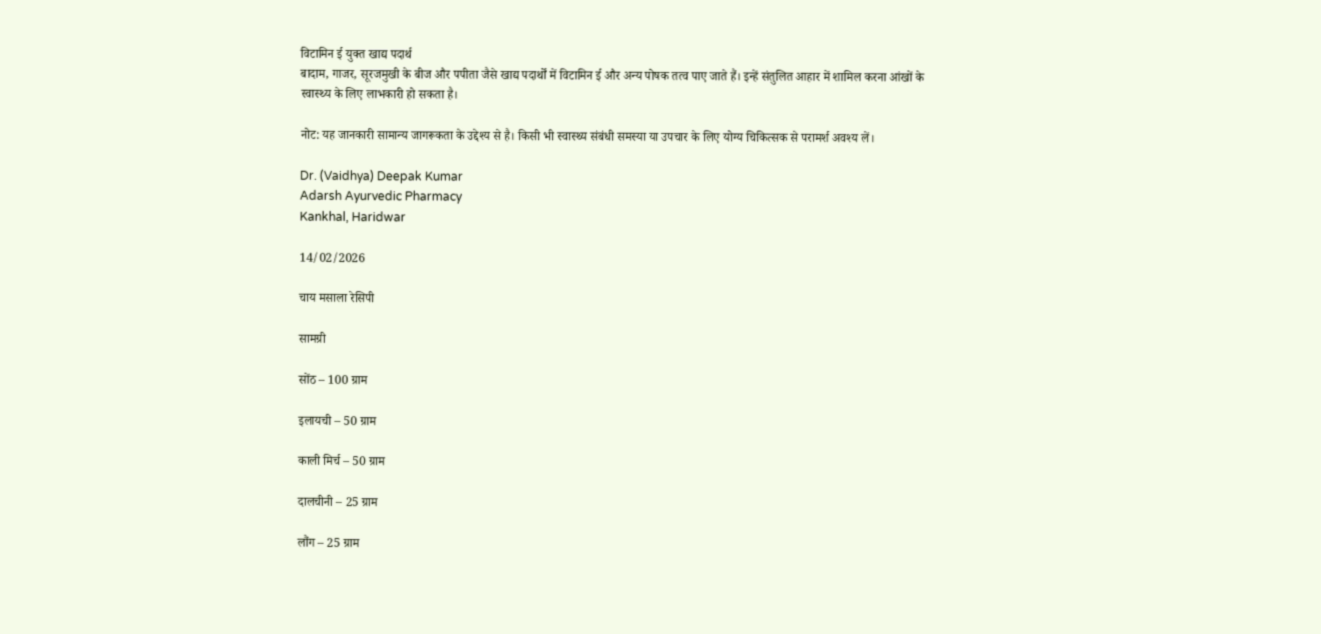विटामिन ई युक्त खाद्य पदार्थ
बादाम, गाजर, सूरजमुखी के बीज और पपीता जैसे खाद्य पदार्थों में विटामिन ई और अन्य पोषक तत्व पाए जाते हैं। इन्हें संतुलित आहार में शामिल करना आंखों के स्वास्थ्य के लिए लाभकारी हो सकता है।

नोट: यह जानकारी सामान्य जागरूकता के उद्देश्य से है। किसी भी स्वास्थ्य संबंधी समस्या या उपचार के लिए योग्य चिकित्सक से परामर्श अवश्य लें।

Dr. (Vaidhya) Deepak Kumar
Adarsh Ayurvedic Pharmacy
Kankhal, Haridwar

14/02/2026

चाय मसाला रेसिपी

सामग्री

सोंठ – 100 ग्राम

इलायची – 50 ग्राम

काली मिर्च – 50 ग्राम

दालचीनी – 25 ग्राम

लौंग – 25 ग्राम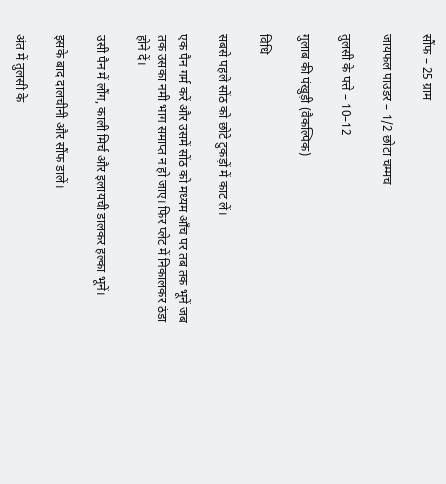सौंफ – 25 ग्राम

जायफल पाउडर – 1/2 छोटा चम्मच

तुलसी के पत्ते – 10–12

गुलाब की पंखुड़ी (वैकल्पिक)

विधि

सबसे पहले सोंठ को छोटे टुकड़ों में काट लें।

एक पैन गर्म करें और उसमें सोंठ को मध्यम आँच पर तब तक भूनें जब तक उसका नमी भाग समाप्त न हो जाए। फिर प्लेट में निकालकर ठंडा होने दें।

उसी पैन में लौंग, काली मिर्च और इलायची डालकर हल्का भूनें।

इसके बाद दालचीनी और सौंफ डालें।

अंत में तुलसी के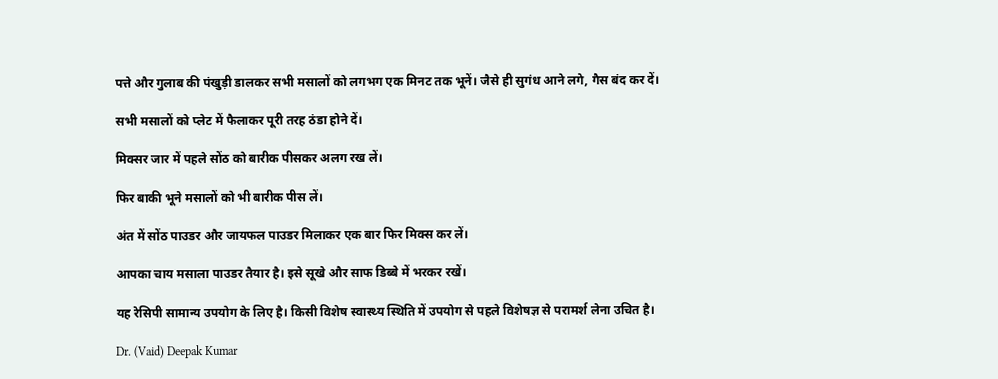पत्ते और गुलाब की पंखुड़ी डालकर सभी मसालों को लगभग एक मिनट तक भूनें। जैसे ही सुगंध आने लगे, गैस बंद कर दें।

सभी मसालों को प्लेट में फैलाकर पूरी तरह ठंडा होने दें।

मिक्सर जार में पहले सोंठ को बारीक पीसकर अलग रख लें।

फिर बाकी भूने मसालों को भी बारीक पीस लें।

अंत में सोंठ पाउडर और जायफल पाउडर मिलाकर एक बार फिर मिक्स कर लें।

आपका चाय मसाला पाउडर तैयार है। इसे सूखे और साफ डिब्बे में भरकर रखें।

यह रेसिपी सामान्य उपयोग के लिए है। किसी विशेष स्वास्थ्य स्थिति में उपयोग से पहले विशेषज्ञ से परामर्श लेना उचित है।

Dr. (Vaid) Deepak Kumar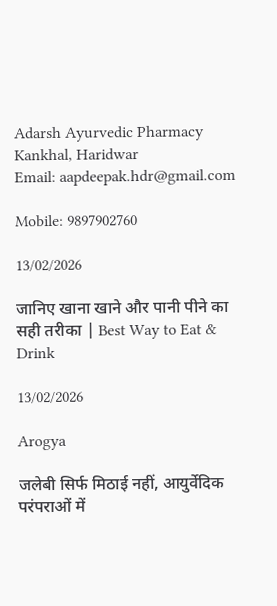Adarsh Ayurvedic Pharmacy
Kankhal, Haridwar
Email: aapdeepak.hdr@gmail.com

Mobile: 9897902760

13/02/2026

जानिए खाना खाने और पानी पीने का सही तरीका | Best Way to Eat & Drink

13/02/2026

Arogya

जलेबी सिर्फ मिठाई नहीं, आयुर्वेदिक परंपराओं में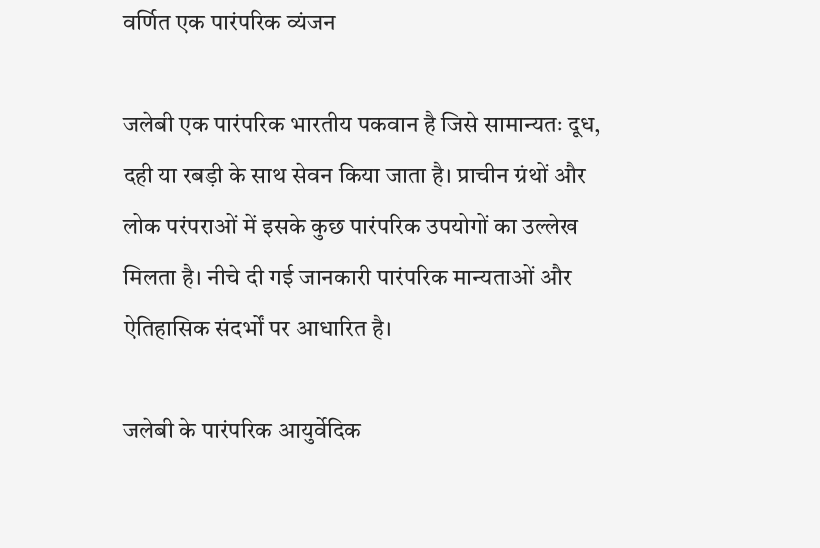वर्णित एक पारंपरिक व्यंजन

जलेबी एक पारंपरिक भारतीय पकवान है जिसे सामान्यतः दूध, दही या रबड़ी के साथ सेवन किया जाता है। प्राचीन ग्रंथों और लोक परंपराओं में इसके कुछ पारंपरिक उपयोगों का उल्लेख मिलता है। नीचे दी गई जानकारी पारंपरिक मान्यताओं और ऐतिहासिक संदर्भों पर आधारित है।

जलेबी के पारंपरिक आयुर्वेदिक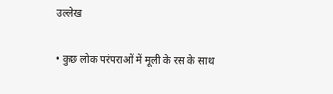उल्लेख

• कुछ लोक परंपराओं में मूली के रस के साथ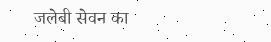जलेबी सेवन का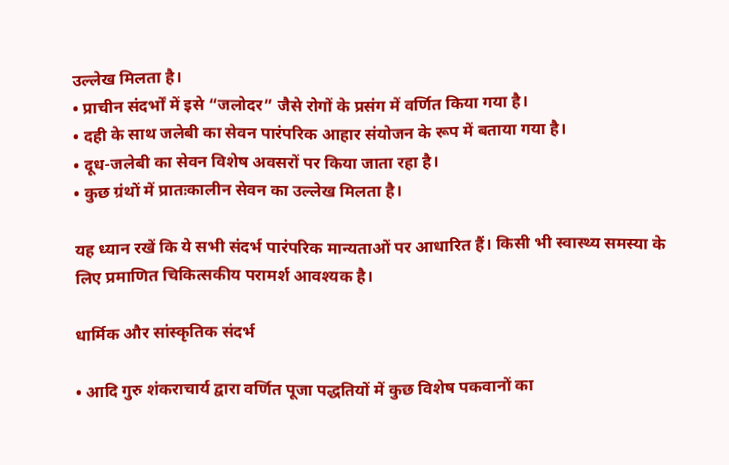उल्लेख मिलता है।
• प्राचीन संदर्भों में इसे “जलोदर” जैसे रोगों के प्रसंग में वर्णित किया गया है।
• दही के साथ जलेबी का सेवन पारंपरिक आहार संयोजन के रूप में बताया गया है।
• दूध-जलेबी का सेवन विशेष अवसरों पर किया जाता रहा है।
• कुछ ग्रंथों में प्रातःकालीन सेवन का उल्लेख मिलता है।

यह ध्यान रखें कि ये सभी संदर्भ पारंपरिक मान्यताओं पर आधारित हैं। किसी भी स्वास्थ्य समस्या के लिए प्रमाणित चिकित्सकीय परामर्श आवश्यक है।

धार्मिक और सांस्कृतिक संदर्भ

• आदि गुरु शंकराचार्य द्वारा वर्णित पूजा पद्धतियों में कुछ विशेष पकवानों का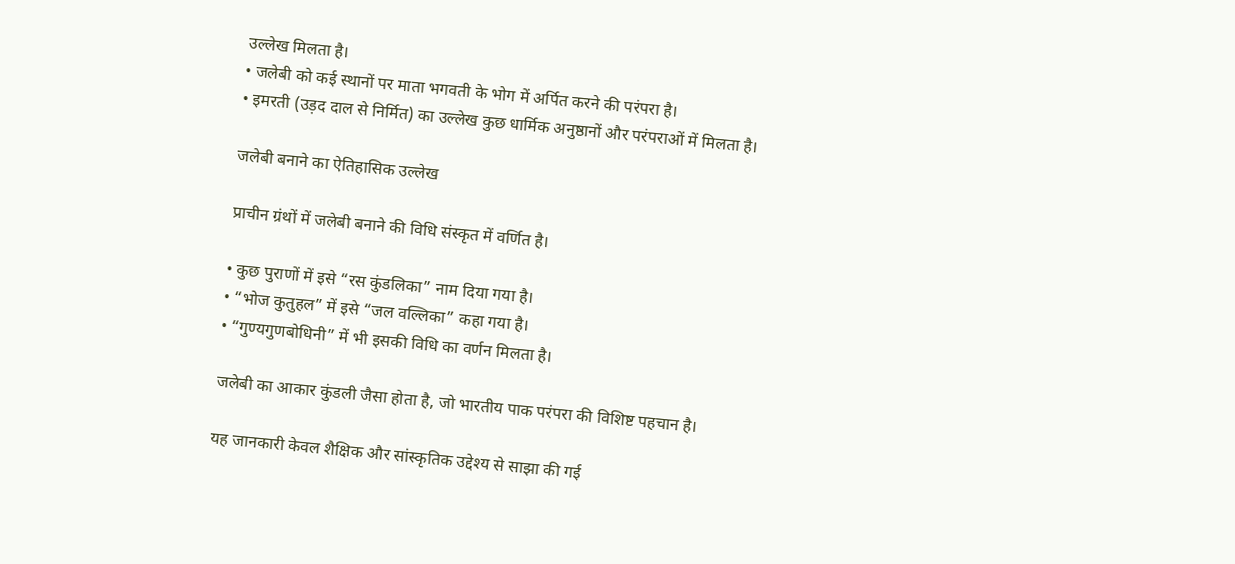उल्लेख मिलता है।
• जलेबी को कई स्थानों पर माता भगवती के भोग में अर्पित करने की परंपरा है।
• इमरती (उड़द दाल से निर्मित) का उल्लेख कुछ धार्मिक अनुष्ठानों और परंपराओं में मिलता है।

जलेबी बनाने का ऐतिहासिक उल्लेख

प्राचीन ग्रंथों में जलेबी बनाने की विधि संस्कृत में वर्णित है।

• कुछ पुराणों में इसे “रस कुंडलिका” नाम दिया गया है।
• “भोज कुतुहल” में इसे “जल वल्लिका” कहा गया है।
• “गुण्यगुणबोधिनी” में भी इसकी विधि का वर्णन मिलता है।

जलेबी का आकार कुंडली जैसा होता है, जो भारतीय पाक परंपरा की विशिष्ट पहचान है।

यह जानकारी केवल शैक्षिक और सांस्कृतिक उद्देश्य से साझा की गई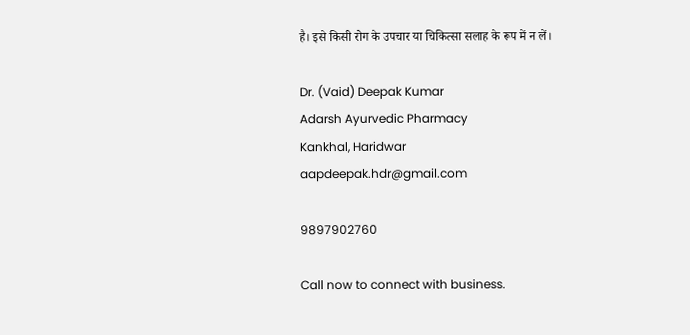है। इसे किसी रोग के उपचार या चिकित्सा सलाह के रूप में न लें।

Dr. (Vaid) Deepak Kumar
Adarsh Ayurvedic Pharmacy
Kankhal, Haridwar
aapdeepak.hdr@gmail.com

9897902760

Call now to connect with business.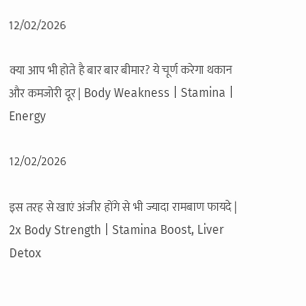12/02/2026

क्या आप भी होते है बार बार बीमार? ये चूर्ण करेगा थकान और कमजोरी दूर | Body Weakness | Stamina | Energy

12/02/2026

इस तरह से खाएं अंजीर होंगे से भी ज्यादा रामबाण फायदे | 2x Body Strength | Stamina Boost, Liver Detox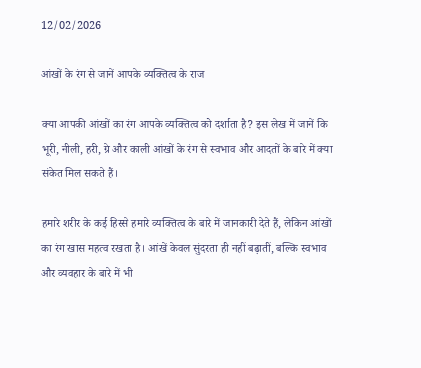12/02/2026

आंखों के रंग से जानें आपके व्यक्तित्व के राज

क्या आपकी आंखों का रंग आपके व्यक्तित्व को दर्शाता है? इस लेख में जानें कि भूरी, नीली, हरी, ग्रे और काली आंखों के रंग से स्वभाव और आदतों के बारे में क्या संकेत मिल सकते हैं।

हमारे शरीर के कई हिस्से हमारे व्यक्तित्व के बारे में जानकारी देते हैं, लेकिन आंखों का रंग खास महत्व रखता है। आंखें केवल सुंदरता ही नहीं बढ़ातीं, बल्कि स्वभाव और व्यवहार के बारे में भी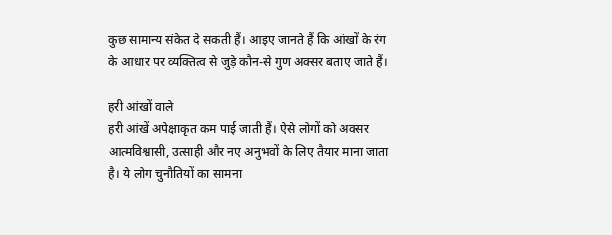कुछ सामान्य संकेत दे सकती हैं। आइए जानते हैं कि आंखों के रंग के आधार पर व्यक्तित्व से जुड़े कौन-से गुण अक्सर बताए जाते हैं।

हरी आंखों वाले
हरी आंखें अपेक्षाकृत कम पाई जाती हैं। ऐसे लोगों को अक्सर आत्मविश्वासी, उत्साही और नए अनुभवों के लिए तैयार माना जाता है। ये लोग चुनौतियों का सामना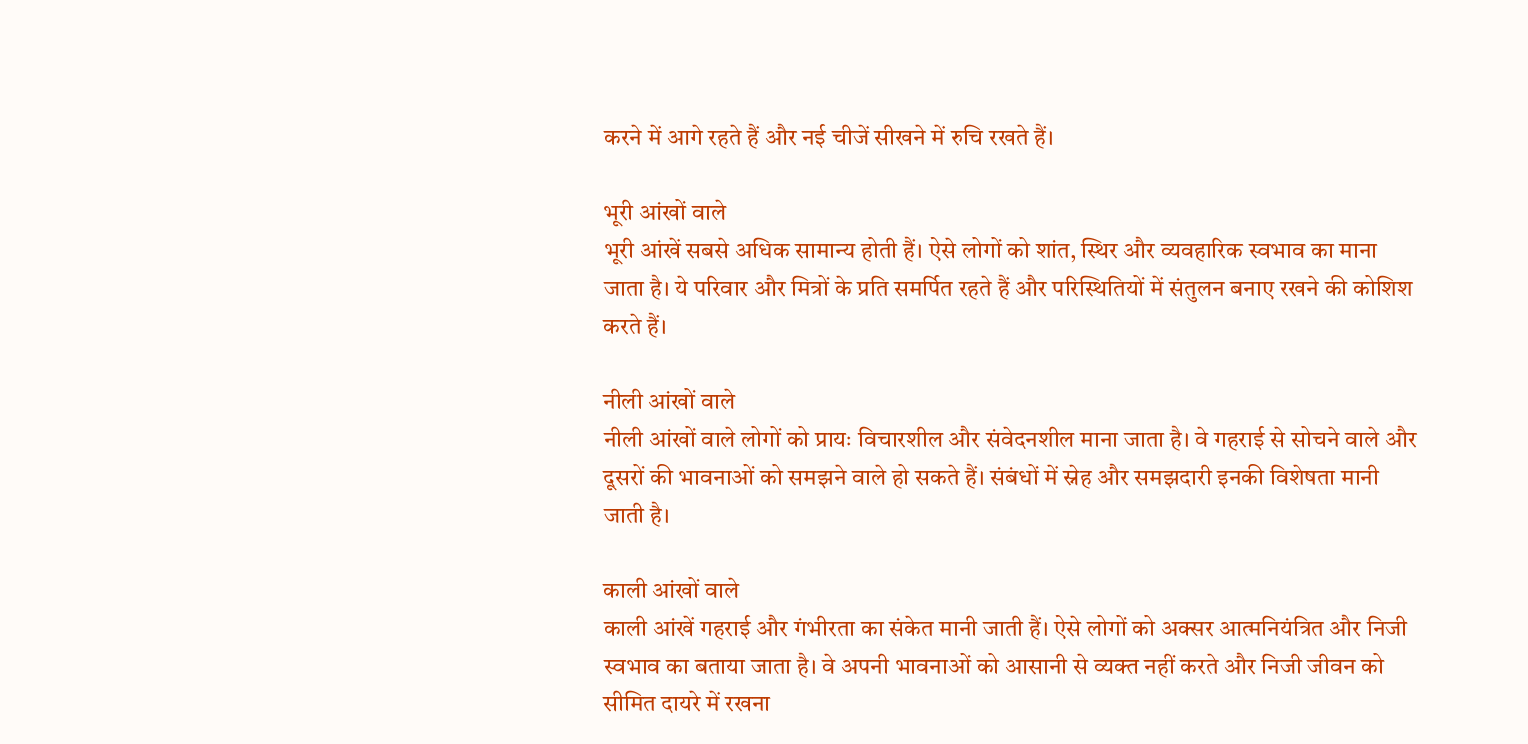करने में आगे रहते हैं और नई चीजें सीखने में रुचि रखते हैं।

भूरी आंखों वाले
भूरी आंखें सबसे अधिक सामान्य होती हैं। ऐसे लोगों को शांत, स्थिर और व्यवहारिक स्वभाव का माना जाता है। ये परिवार और मित्रों के प्रति समर्पित रहते हैं और परिस्थितियों में संतुलन बनाए रखने की कोशिश करते हैं।

नीली आंखों वाले
नीली आंखों वाले लोगों को प्रायः विचारशील और संवेदनशील माना जाता है। वे गहराई से सोचने वाले और दूसरों की भावनाओं को समझने वाले हो सकते हैं। संबंधों में स्नेह और समझदारी इनकी विशेषता मानी जाती है।

काली आंखों वाले
काली आंखें गहराई और गंभीरता का संकेत मानी जाती हैं। ऐसे लोगों को अक्सर आत्मनियंत्रित और निजी स्वभाव का बताया जाता है। वे अपनी भावनाओं को आसानी से व्यक्त नहीं करते और निजी जीवन को सीमित दायरे में रखना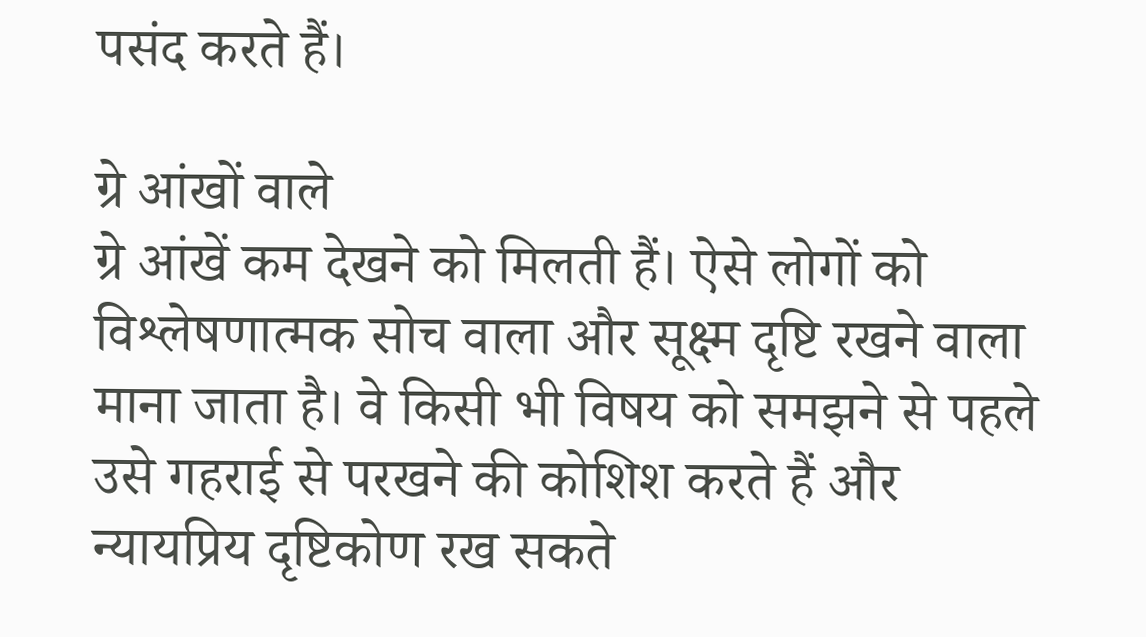पसंद करते हैं।

ग्रे आंखों वाले
ग्रे आंखें कम देखने को मिलती हैं। ऐसे लोगों को विश्लेषणात्मक सोच वाला और सूक्ष्म दृष्टि रखने वाला माना जाता है। वे किसी भी विषय को समझने से पहले उसे गहराई से परखने की कोशिश करते हैं और न्यायप्रिय दृष्टिकोण रख सकते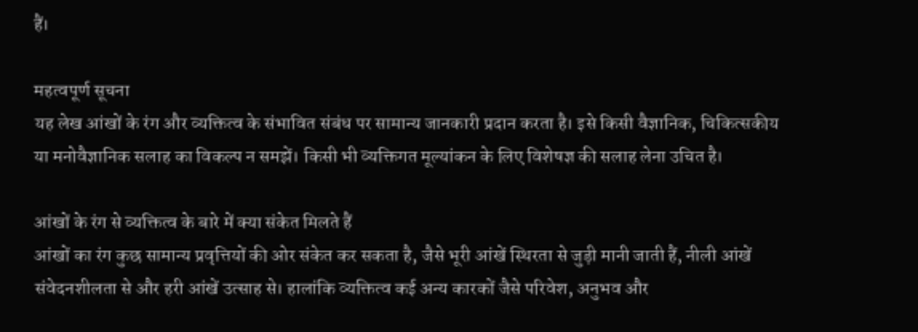हैं।

महत्वपूर्ण सूचना
यह लेख आंखों के रंग और व्यक्तित्व के संभावित संबंध पर सामान्य जानकारी प्रदान करता है। इसे किसी वैज्ञानिक, चिकित्सकीय या मनोवैज्ञानिक सलाह का विकल्प न समझें। किसी भी व्यक्तिगत मूल्यांकन के लिए विशेषज्ञ की सलाह लेना उचित है।

आंखों के रंग से व्यक्तित्व के बारे में क्या संकेत मिलते हैं
आंखों का रंग कुछ सामान्य प्रवृत्तियों की ओर संकेत कर सकता है, जैसे भूरी आंखें स्थिरता से जुड़ी मानी जाती हैं, नीली आंखें संवेदनशीलता से और हरी आंखें उत्साह से। हालांकि व्यक्तित्व कई अन्य कारकों जैसे परिवेश, अनुभव और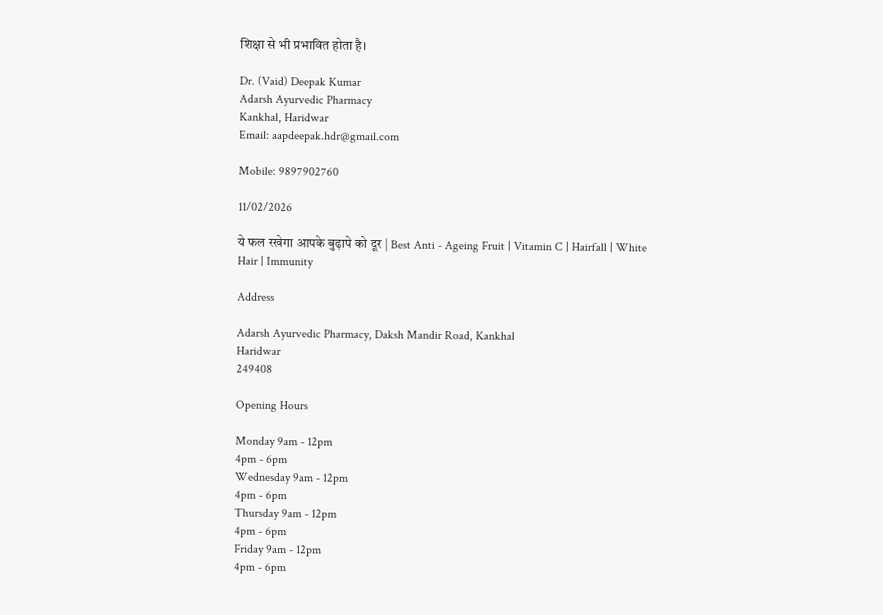शिक्षा से भी प्रभावित होता है।

Dr. (Vaid) Deepak Kumar
Adarsh Ayurvedic Pharmacy
Kankhal, Haridwar
Email: aapdeepak.hdr@gmail.com

Mobile: 9897902760

11/02/2026

ये फल रखेगा आपके बुढ़ापे को दूर | Best Anti - Ageing Fruit | Vitamin C | Hairfall | White Hair | Immunity

Address

Adarsh Ayurvedic Pharmacy, Daksh Mandir Road, Kankhal
Haridwar
249408

Opening Hours

Monday 9am - 12pm
4pm - 6pm
Wednesday 9am - 12pm
4pm - 6pm
Thursday 9am - 12pm
4pm - 6pm
Friday 9am - 12pm
4pm - 6pm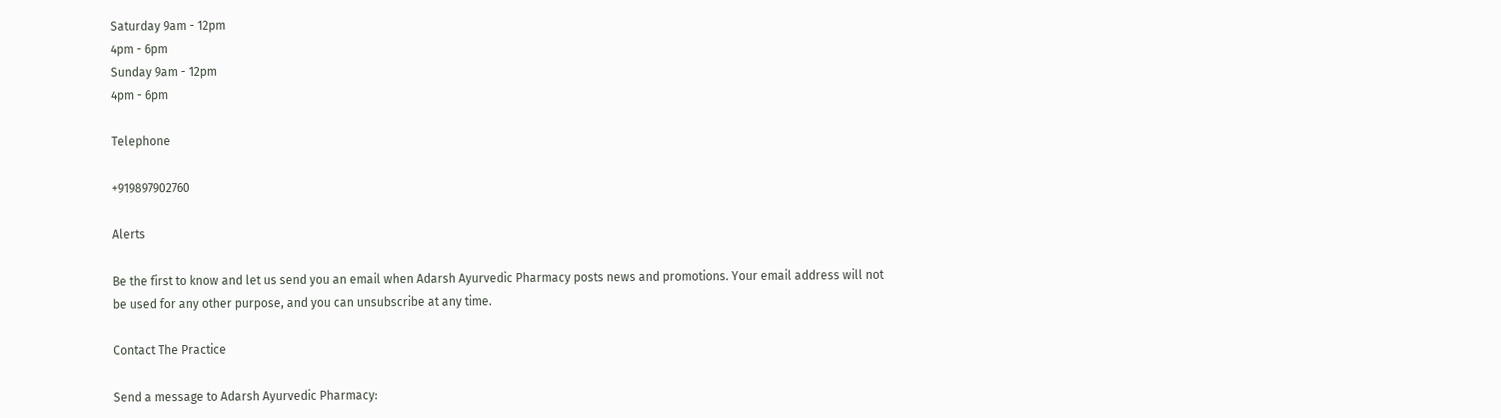Saturday 9am - 12pm
4pm - 6pm
Sunday 9am - 12pm
4pm - 6pm

Telephone

+919897902760

Alerts

Be the first to know and let us send you an email when Adarsh Ayurvedic Pharmacy posts news and promotions. Your email address will not be used for any other purpose, and you can unsubscribe at any time.

Contact The Practice

Send a message to Adarsh Ayurvedic Pharmacy: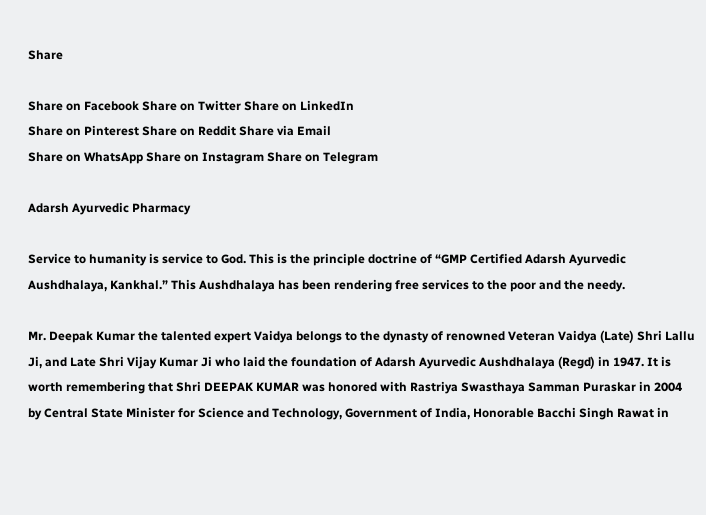Share

Share on Facebook Share on Twitter Share on LinkedIn
Share on Pinterest Share on Reddit Share via Email
Share on WhatsApp Share on Instagram Share on Telegram

Adarsh Ayurvedic Pharmacy

Service to humanity is service to God. This is the principle doctrine of “GMP Certified Adarsh Ayurvedic Aushdhalaya, Kankhal.” This Aushdhalaya has been rendering free services to the poor and the needy.

Mr. Deepak Kumar the talented expert Vaidya belongs to the dynasty of renowned Veteran Vaidya (Late) Shri Lallu Ji, and Late Shri Vijay Kumar Ji who laid the foundation of Adarsh Ayurvedic Aushdhalaya (Regd) in 1947. It is worth remembering that Shri DEEPAK KUMAR was honored with Rastriya Swasthaya Samman Puraskar in 2004 by Central State Minister for Science and Technology, Government of India, Honorable Bacchi Singh Rawat in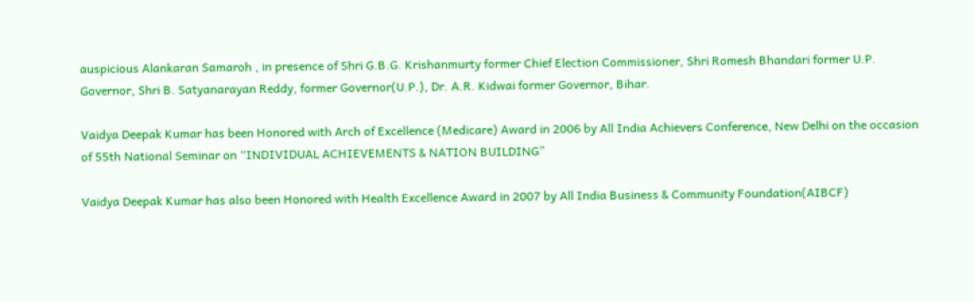auspicious Alankaran Samaroh , in presence of Shri G.B.G. Krishanmurty former Chief Election Commissioner, Shri Romesh Bhandari former U.P. Governor, Shri B. Satyanarayan Reddy, former Governor(U.P.), Dr. A.R. Kidwai former Governor, Bihar.

Vaidya Deepak Kumar has been Honored with Arch of Excellence (Medicare) Award in 2006 by All India Achievers Conference, New Delhi on the occasion of 55th National Seminar on “INDIVIDUAL ACHIEVEMENTS & NATION BUILDING”

Vaidya Deepak Kumar has also been Honored with Health Excellence Award in 2007 by All India Business & Community Foundation(AIBCF)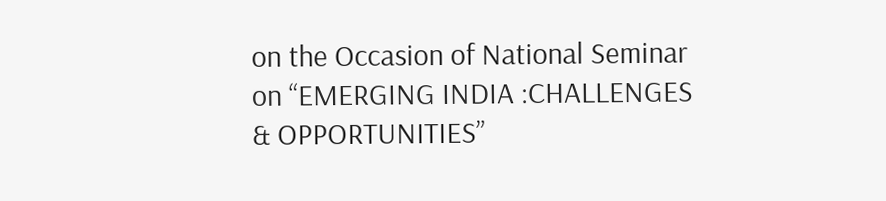on the Occasion of National Seminar on “EMERGING INDIA :CHALLENGES & OPPORTUNITIES”